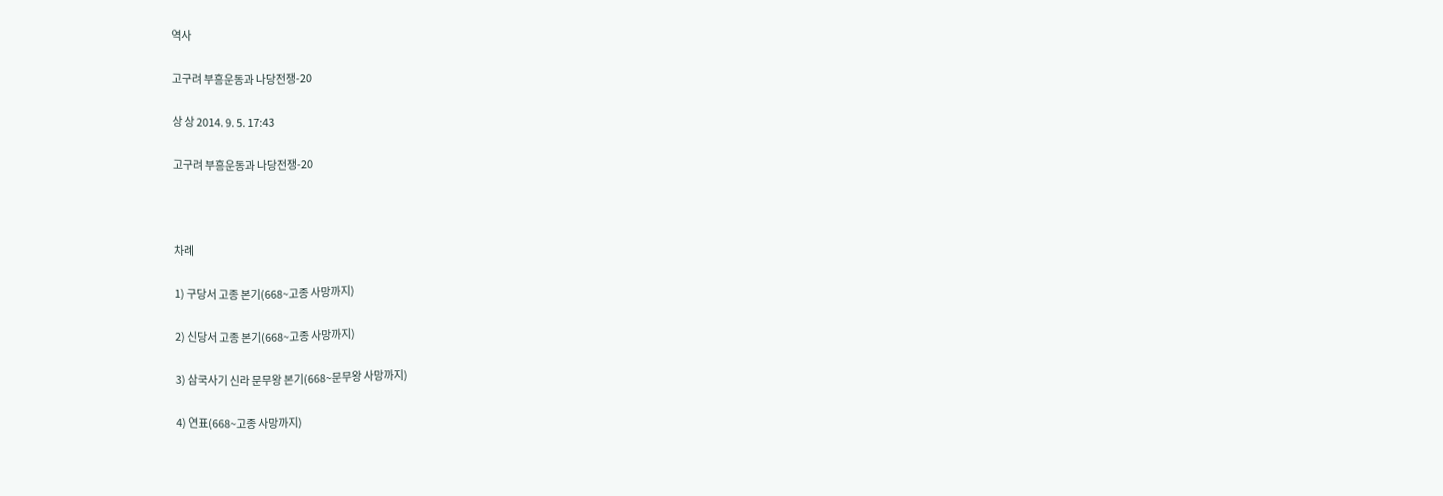역사

고구려 부흥운동과 나당전쟁-20

상 상 2014. 9. 5. 17:43

고구려 부흥운동과 나당전쟁-20



차례

1) 구당서 고종 본기(668~고종 사망까지)

2) 신당서 고종 본기(668~고종 사망까지)

3) 삼국사기 신라 문무왕 본기(668~문무왕 사망까지)

4) 연표(668~고종 사망까지)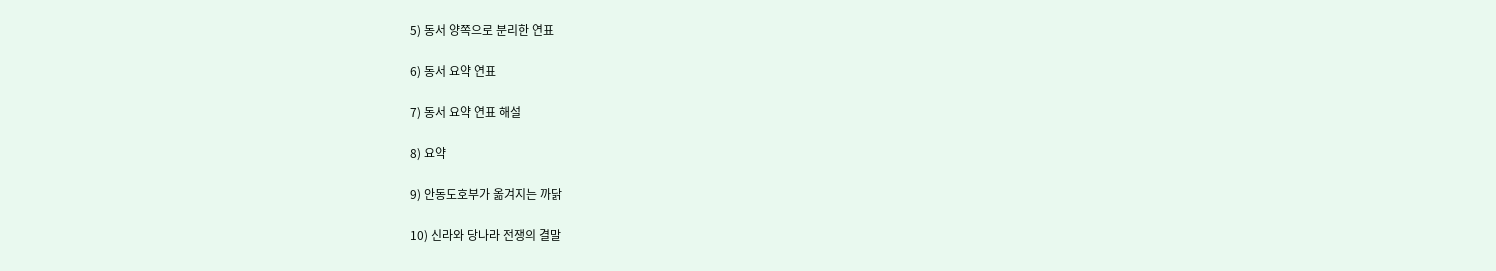5) 동서 양쪽으로 분리한 연표

6) 동서 요약 연표

7) 동서 요약 연표 해설

8) 요약

9) 안동도호부가 옮겨지는 까닭

10) 신라와 당나라 전쟁의 결말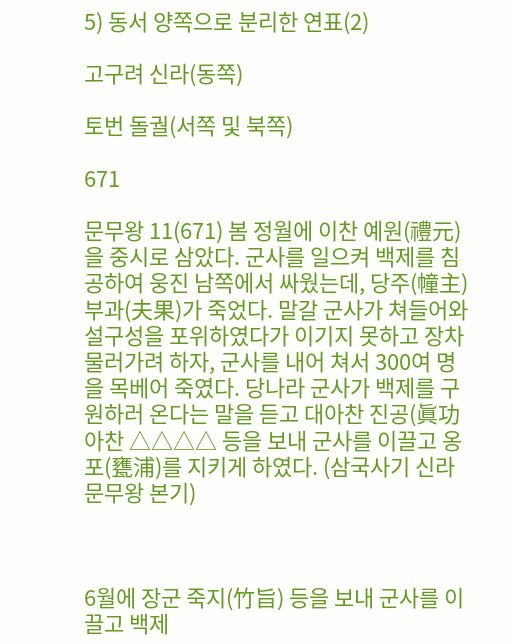5) 동서 양쪽으로 분리한 연표(2)

고구려 신라(동쪽)

토번 돌궐(서쪽 및 북쪽)

671

문무왕 11(671) 봄 정월에 이찬 예원(禮元)을 중시로 삼았다. 군사를 일으켜 백제를 침공하여 웅진 남쪽에서 싸웠는데, 당주(幢主) 부과(夫果)가 죽었다. 말갈 군사가 쳐들어와 설구성을 포위하였다가 이기지 못하고 장차 물러가려 하자, 군사를 내어 쳐서 300여 명을 목베어 죽였다. 당나라 군사가 백제를 구원하러 온다는 말을 듣고 대아찬 진공(眞功아찬 △△△△ 등을 보내 군사를 이끌고 옹포(甕浦)를 지키게 하였다. (삼국사기 신라 문무왕 본기)



6월에 장군 죽지(竹旨) 등을 보내 군사를 이끌고 백제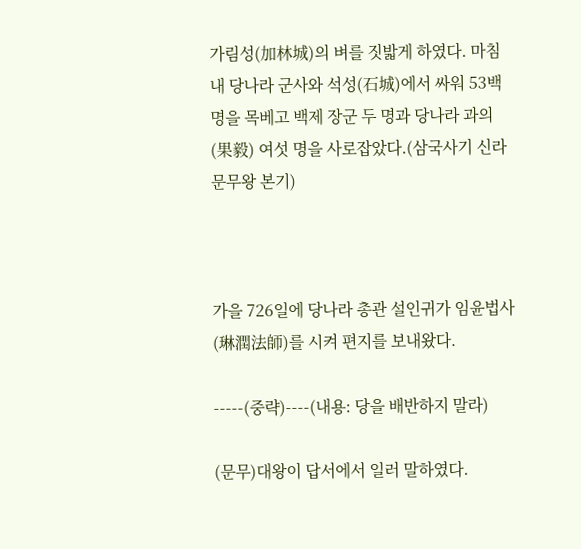가림성(加林城)의 벼를 짓밟게 하였다. 마침내 당나라 군사와 석성(石城)에서 싸워 53백 명을 목베고 백제 장군 두 명과 당나라 과의(果毅) 여섯 명을 사로잡았다.(삼국사기 신라 문무왕 본기)



가을 726일에 당나라 총관 설인귀가 임윤법사(琳潤法師)를 시켜 편지를 보내왔다.

-----(중략)----(내용: 당을 배반하지 말라)

(문무)대왕이 답서에서 일러 말하였다.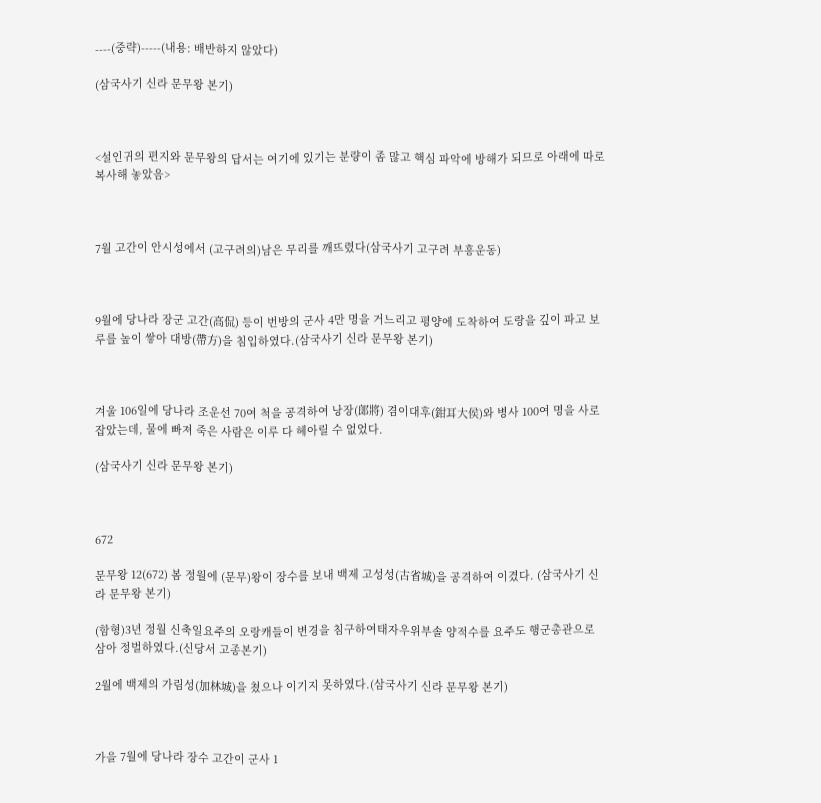----(중략)-----(내용: 배반하지 않았다)

(삼국사기 신라 문무왕 본기)



<설인귀의 편지와 문무왕의 답서는 여기에 있기는 분량이 좀 많고 핵심 파악에 방해가 되므로 아래에 따로 복사해 놓았음>



7월 고간이 안시성에서 (고구려의)남은 무리를 깨뜨렸다(삼국사기 고구려 부흥운동)



9월에 당나라 장군 고간(高侃) 등이 번방의 군사 4만 명을 거느리고 평양에 도착하여 도랑을 깊이 파고 보루를 높이 쌓아 대방(帶方)을 침입하였다.(삼국사기 신라 문무왕 본기)



겨울 106일에 당나라 조운선 70여 척을 공격하여 낭장(郞將) 겸이대후(鉗耳大侯)와 병사 100여 명을 사로잡았는데, 물에 빠져 죽은 사람은 이루 다 헤아릴 수 없었다.

(삼국사기 신라 문무왕 본기)



672

문무왕 12(672) 봄 정월에 (문무)왕이 장수를 보내 백제 고성성(古省城)을 공격하여 이겼다. (삼국사기 신라 문무왕 본기)

(함형)3년 정월 신축일요주의 오랑캐들이 변경을 침구하여태자우위부솔 양적수를 요주도 행군총관으로 삼아 정벌하였다.(신당서 고종본기)

2월에 백제의 가림성(加林城)을 쳤으나 이기지 못하였다.(삼국사기 신라 문무왕 본기)



가을 7월에 당나라 장수 고간이 군사 1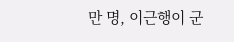만 명, 이근행이 군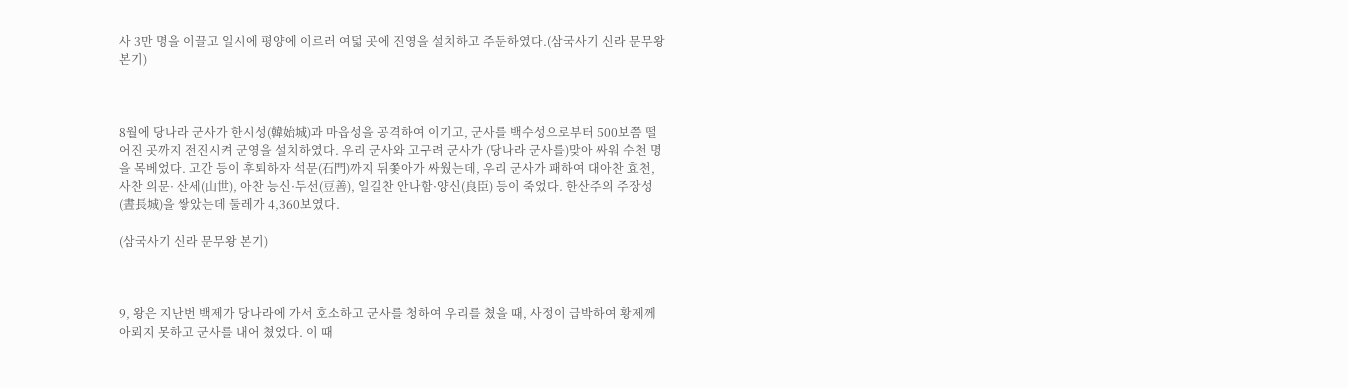사 3만 명을 이끌고 일시에 평양에 이르러 여덟 곳에 진영을 설치하고 주둔하였다.(삼국사기 신라 문무왕 본기)



8월에 당나라 군사가 한시성(韓始城)과 마읍성을 공격하여 이기고, 군사를 백수성으로부터 500보쯤 떨어진 곳까지 전진시켜 군영을 설치하였다. 우리 군사와 고구려 군사가 (당나라 군사를)맞아 싸워 수천 명을 목베었다. 고간 등이 후퇴하자 석문(石門)까지 뒤쫓아가 싸웠는데, 우리 군사가 패하여 대아찬 효천, 사찬 의문· 산세(山世), 아찬 능신·두선(豆善), 일길찬 안나함·양신(良臣) 등이 죽었다. 한산주의 주장성(晝長城)을 쌓았는데 둘레가 4,360보였다.

(삼국사기 신라 문무왕 본기)



9, 왕은 지난번 백제가 당나라에 가서 호소하고 군사를 청하여 우리를 쳤을 때, 사정이 급박하여 황제께 아뢰지 못하고 군사를 내어 쳤었다. 이 때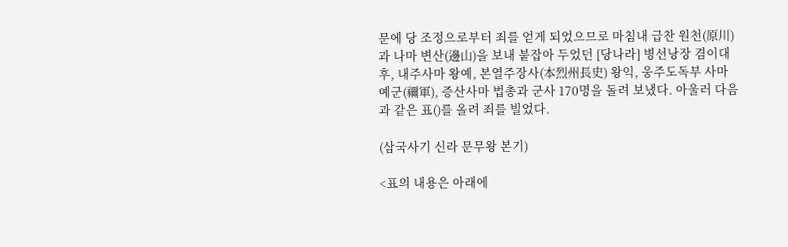문에 당 조정으로부터 죄를 얻게 되었으므로 마침내 급찬 원천(原川)과 나마 변산(邊山)을 보내 붙잡아 두었던 [당나라] 병선낭장 겸이대후, 내주사마 왕예, 본열주장사(本烈州長史) 왕익, 웅주도독부 사마 예군(禰軍), 증산사마 법총과 군사 170명을 돌려 보냈다. 아울러 다음과 같은 표()를 올려 죄를 빌었다.

(삼국사기 신라 문무왕 본기)

<표의 내용은 아래에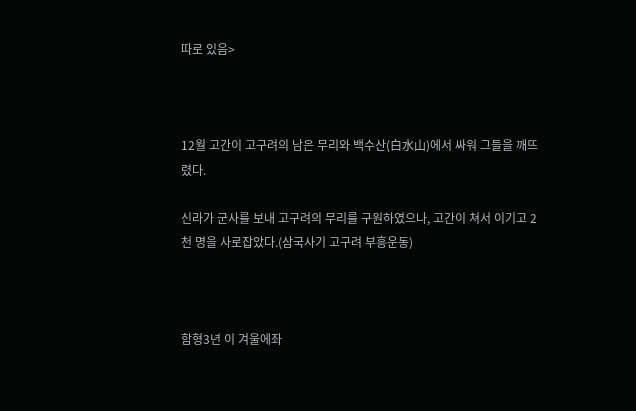따로 있음>



12월 고간이 고구려의 남은 무리와 백수산(白水山)에서 싸워 그들을 깨뜨렸다.

신라가 군사를 보내 고구려의 무리를 구원하였으나, 고간이 쳐서 이기고 2천 명을 사로잡았다.(삼국사기 고구려 부흥운동)



함형3년 이 겨울에좌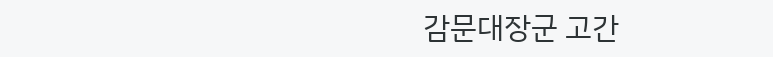감문대장군 고간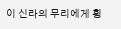이 신라의 무리에게 횡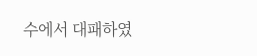수에서 대패하였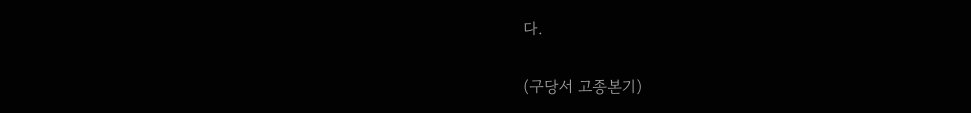다.

(구당서 고종본기)